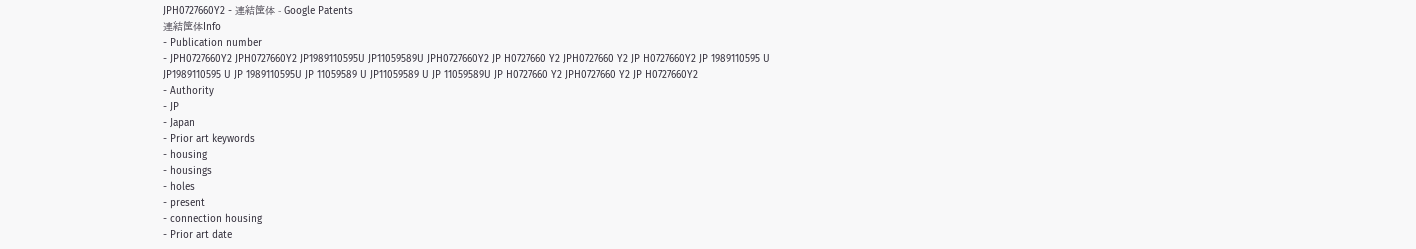JPH0727660Y2 - 連結筐体 - Google Patents
連結筐体Info
- Publication number
- JPH0727660Y2 JPH0727660Y2 JP1989110595U JP11059589U JPH0727660Y2 JP H0727660 Y2 JPH0727660 Y2 JP H0727660Y2 JP 1989110595 U JP1989110595 U JP 1989110595U JP 11059589 U JP11059589 U JP 11059589U JP H0727660 Y2 JPH0727660 Y2 JP H0727660Y2
- Authority
- JP
- Japan
- Prior art keywords
- housing
- housings
- holes
- present
- connection housing
- Prior art date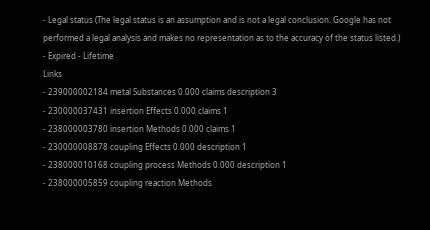- Legal status (The legal status is an assumption and is not a legal conclusion. Google has not performed a legal analysis and makes no representation as to the accuracy of the status listed.)
- Expired - Lifetime
Links
- 239000002184 metal Substances 0.000 claims description 3
- 230000037431 insertion Effects 0.000 claims 1
- 238000003780 insertion Methods 0.000 claims 1
- 230000008878 coupling Effects 0.000 description 1
- 238000010168 coupling process Methods 0.000 description 1
- 238000005859 coupling reaction Methods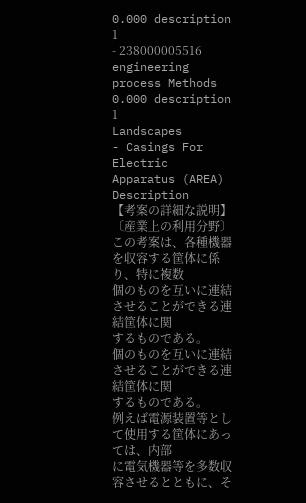0.000 description 1
- 238000005516 engineering process Methods 0.000 description 1
Landscapes
- Casings For Electric Apparatus (AREA)
Description
【考案の詳細な説明】 〔産業上の利用分野〕 この考案は、各種機器を収容する筐体に係り、特に複数
個のものを互いに連結させることができる連結筐体に関
するものである。
個のものを互いに連結させることができる連結筐体に関
するものである。
例えば電源装置等として使用する筐体にあっては、内部
に電気機器等を多数収容させるとともに、そ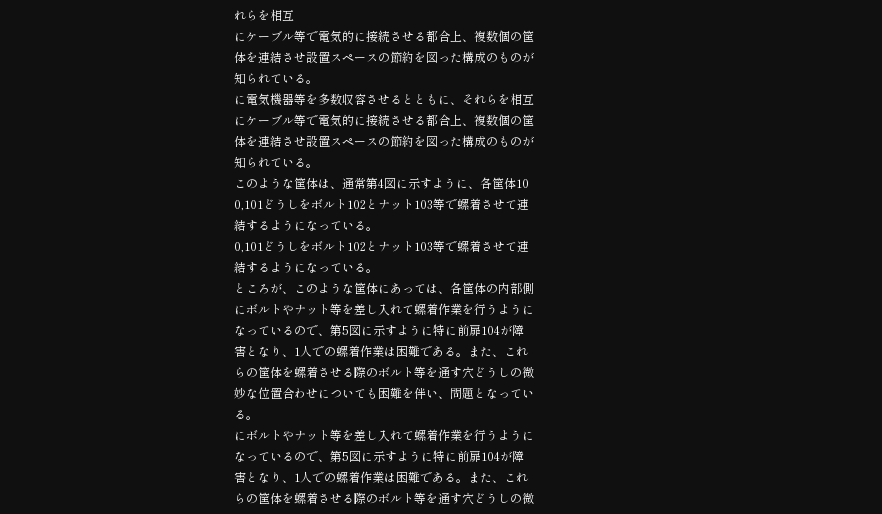れらを相互
にケーブル等で電気的に接続させる都合上、複数個の筐
体を連結させ設置スペースの節約を図った構成のものが
知られている。
に電気機器等を多数収容させるとともに、それらを相互
にケーブル等で電気的に接続させる都合上、複数個の筐
体を連結させ設置スペースの節約を図った構成のものが
知られている。
このような筐体は、通常第4図に示すように、各筐体10
0,101どうしをボルト102とナット103等で螺着させて連
結するようになっている。
0,101どうしをボルト102とナット103等で螺着させて連
結するようになっている。
ところが、このような筐体にあっては、各筐体の内部側
にボルトやナット等を差し入れて螺着作業を行うように
なっているので、第5図に示すように特に前扉104が障
害となり、1人での螺着作業は困難である。また、これ
らの筐体を螺着させる際のボルト等を通す穴どうしの微
妙な位置合わせについても困難を伴い、問題となってい
る。
にボルトやナット等を差し入れて螺着作業を行うように
なっているので、第5図に示すように特に前扉104が障
害となり、1人での螺着作業は困難である。また、これ
らの筐体を螺着させる際のボルト等を通す穴どうしの微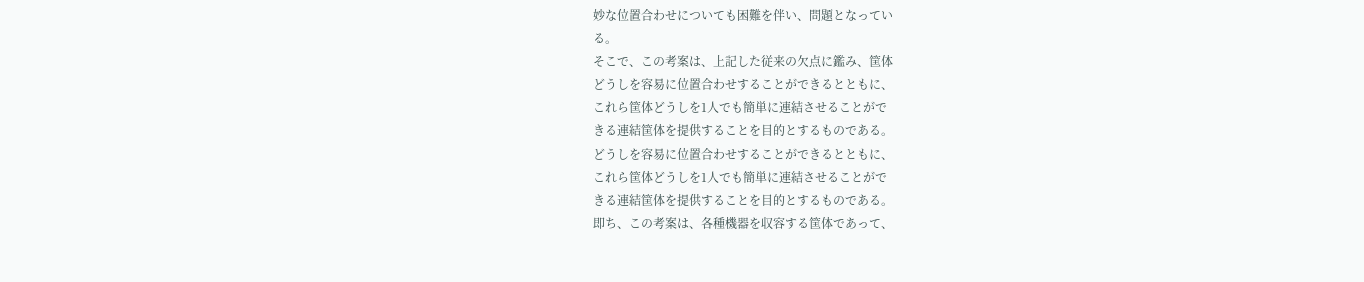妙な位置合わせについても困難を伴い、問題となってい
る。
そこで、この考案は、上記した従来の欠点に鑑み、筐体
どうしを容易に位置合わせすることができるとともに、
これら筐体どうしを1人でも簡単に連結させることがで
きる連結筐体を提供することを目的とするものである。
どうしを容易に位置合わせすることができるとともに、
これら筐体どうしを1人でも簡単に連結させることがで
きる連結筐体を提供することを目的とするものである。
即ち、この考案は、各種機器を収容する筐体であって、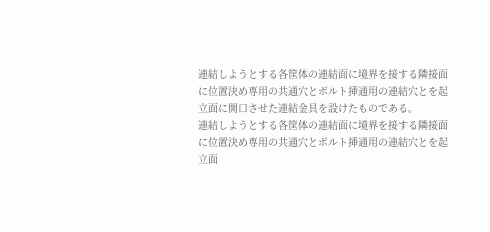連結しようとする各筐体の連結面に境界を接する隣接面
に位置決め専用の共通穴とボルト挿通用の連結穴とを起
立面に開口させた連結金具を設けたものである。
連結しようとする各筐体の連結面に境界を接する隣接面
に位置決め専用の共通穴とボルト挿通用の連結穴とを起
立面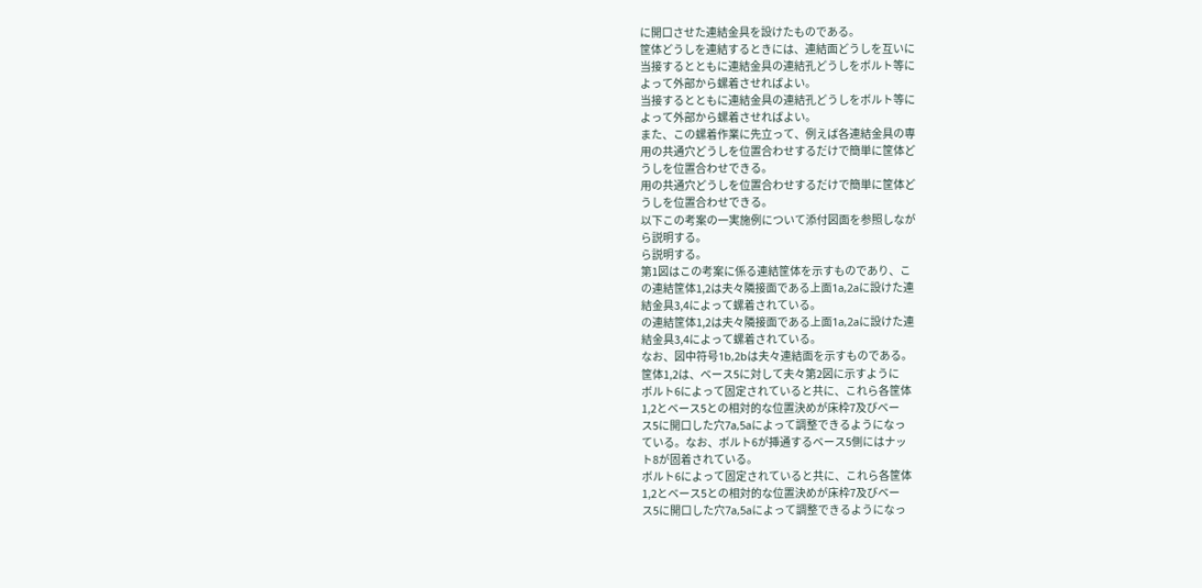に開口させた連結金具を設けたものである。
筐体どうしを連結するときには、連結面どうしを互いに
当接するとともに連結金具の連結孔どうしをボルト等に
よって外部から螺着させればよい。
当接するとともに連結金具の連結孔どうしをボルト等に
よって外部から螺着させればよい。
また、この螺着作業に先立って、例えば各連結金具の専
用の共通穴どうしを位置合わせするだけで簡単に筐体ど
うしを位置合わせできる。
用の共通穴どうしを位置合わせするだけで簡単に筐体ど
うしを位置合わせできる。
以下この考案の一実施例について添付図面を参照しなが
ら説明する。
ら説明する。
第1図はこの考案に係る連結筐体を示すものであり、こ
の連結筐体1,2は夫々隣接面である上面1a,2aに設けた連
結金具3,4によって螺着されている。
の連結筐体1,2は夫々隣接面である上面1a,2aに設けた連
結金具3,4によって螺着されている。
なお、図中符号1b,2bは夫々連結面を示すものである。
筐体1,2は、ベース5に対して夫々第2図に示すように
ボルト6によって固定されていると共に、これら各筐体
1,2とベース5との相対的な位置決めが床枠7及びベー
ス5に開口した穴7a,5aによって調整できるようになっ
ている。なお、ボルト6が挿通するベース5側にはナッ
ト8が固着されている。
ボルト6によって固定されていると共に、これら各筐体
1,2とベース5との相対的な位置決めが床枠7及びベー
ス5に開口した穴7a,5aによって調整できるようになっ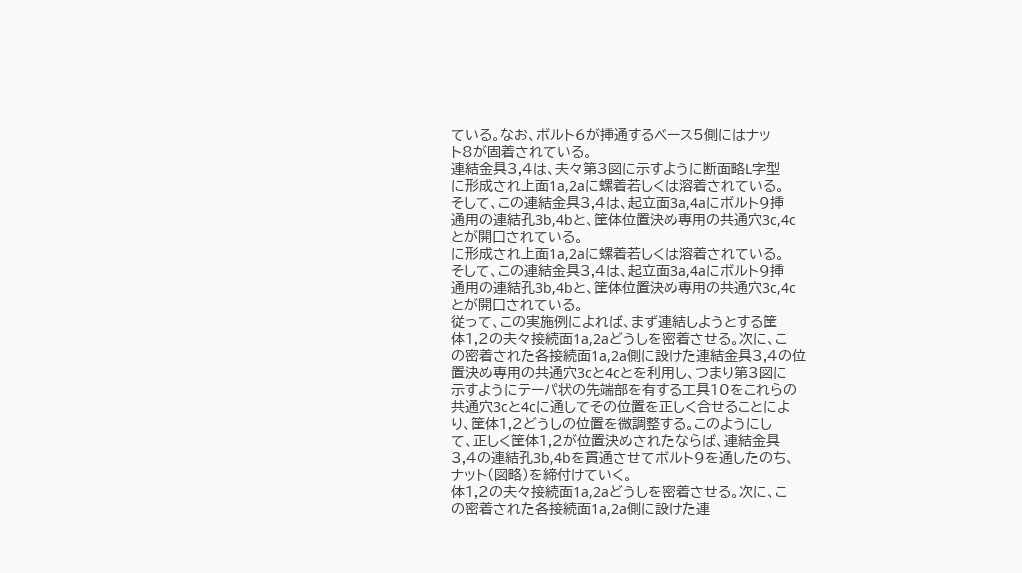ている。なお、ボルト6が挿通するベース5側にはナッ
ト8が固着されている。
連結金具3,4は、夫々第3図に示すように断面略L字型
に形成され上面1a,2aに螺着若しくは溶着されている。
そして、この連結金具3,4は、起立面3a,4aにボルト9挿
通用の連結孔3b,4bと、筐体位置決め専用の共通穴3c,4c
とが開口されている。
に形成され上面1a,2aに螺着若しくは溶着されている。
そして、この連結金具3,4は、起立面3a,4aにボルト9挿
通用の連結孔3b,4bと、筐体位置決め専用の共通穴3c,4c
とが開口されている。
従って、この実施例によれば、まず連結しようとする筐
体1,2の夫々接続面1a,2aどうしを密着させる。次に、こ
の密着された各接続面1a,2a側に設けた連結金具3,4の位
置決め専用の共通穴3cと4cとを利用し、つまり第3図に
示すようにテーパ状の先端部を有する工具10をこれらの
共通穴3cと4cに通してその位置を正しく合せることによ
り、筐体1,2どうしの位置を微調整する。このようにし
て、正しく筐体1,2が位置決めされたならば、連結金具
3,4の連結孔3b,4bを貫通させてボルト9を通したのち、
ナット(図略)を締付けていく。
体1,2の夫々接続面1a,2aどうしを密着させる。次に、こ
の密着された各接続面1a,2a側に設けた連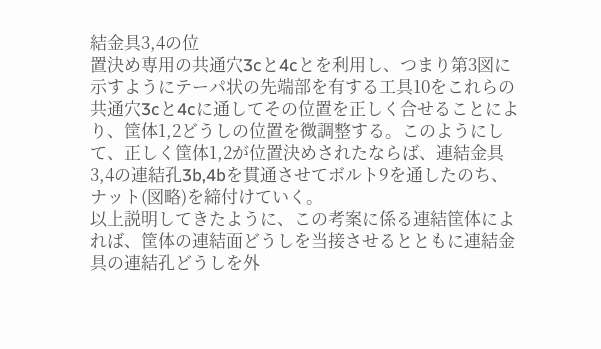結金具3,4の位
置決め専用の共通穴3cと4cとを利用し、つまり第3図に
示すようにテーパ状の先端部を有する工具10をこれらの
共通穴3cと4cに通してその位置を正しく合せることによ
り、筐体1,2どうしの位置を微調整する。このようにし
て、正しく筐体1,2が位置決めされたならば、連結金具
3,4の連結孔3b,4bを貫通させてボルト9を通したのち、
ナット(図略)を締付けていく。
以上説明してきたように、この考案に係る連結筐体によ
れば、筐体の連結面どうしを当接させるとともに連結金
具の連結孔どうしを外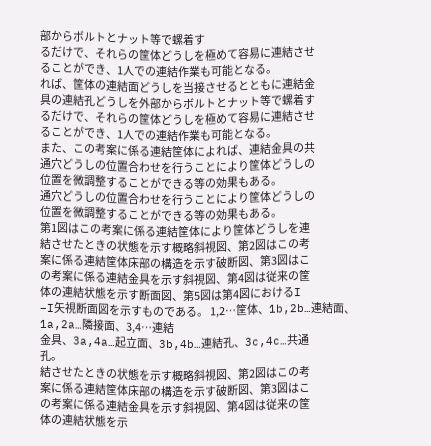部からボルトとナット等で螺着す
るだけで、それらの筐体どうしを極めて容易に連結させ
ることができ、1人での連結作業も可能となる。
れば、筐体の連結面どうしを当接させるとともに連結金
具の連結孔どうしを外部からボルトとナット等で螺着す
るだけで、それらの筐体どうしを極めて容易に連結させ
ることができ、1人での連結作業も可能となる。
また、この考案に係る連結筐体によれば、連結金具の共
通穴どうしの位置合わせを行うことにより筐体どうしの
位置を微調整することができる等の効果もある。
通穴どうしの位置合わせを行うことにより筐体どうしの
位置を微調整することができる等の効果もある。
第1図はこの考案に係る連結筐体により筐体どうしを連
結させたときの状態を示す概略斜視図、第2図はこの考
案に係る連結筐体床部の構造を示す破断図、第3図はこ
の考案に係る連結金具を示す斜視図、第4図は従来の筐
体の連結状態を示す断面図、第5図は第4図におけるI
−I矢視断面図を示すものである。 1,2…筐体、1b,2b…連結面、1a,2a…隣接面、3,4…連結
金具、3a,4a…起立面、3b,4b…連結孔、3c,4c…共通
孔。
結させたときの状態を示す概略斜視図、第2図はこの考
案に係る連結筐体床部の構造を示す破断図、第3図はこ
の考案に係る連結金具を示す斜視図、第4図は従来の筐
体の連結状態を示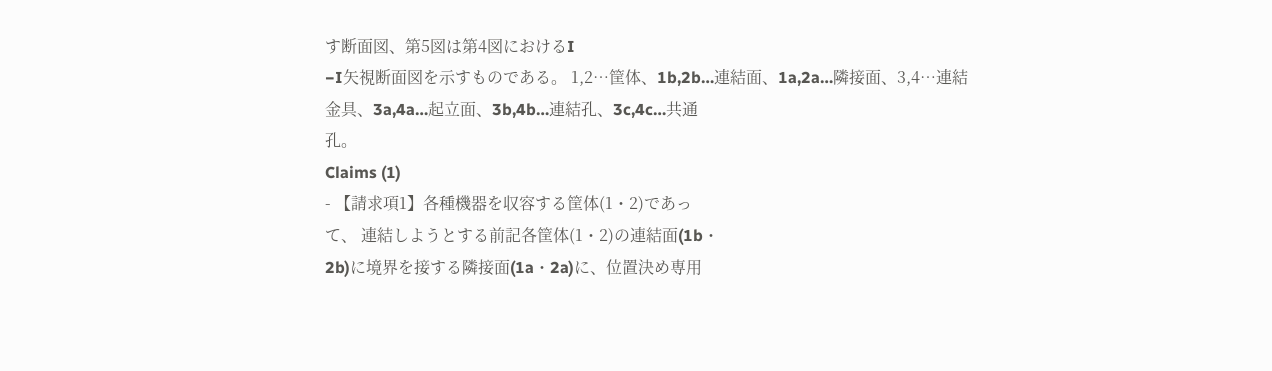す断面図、第5図は第4図におけるI
−I矢視断面図を示すものである。 1,2…筐体、1b,2b…連結面、1a,2a…隣接面、3,4…連結
金具、3a,4a…起立面、3b,4b…連結孔、3c,4c…共通
孔。
Claims (1)
- 【請求項1】各種機器を収容する筐体(1・2)であっ
て、 連結しようとする前記各筐体(1・2)の連結面(1b・
2b)に境界を接する隣接面(1a・2a)に、位置決め専用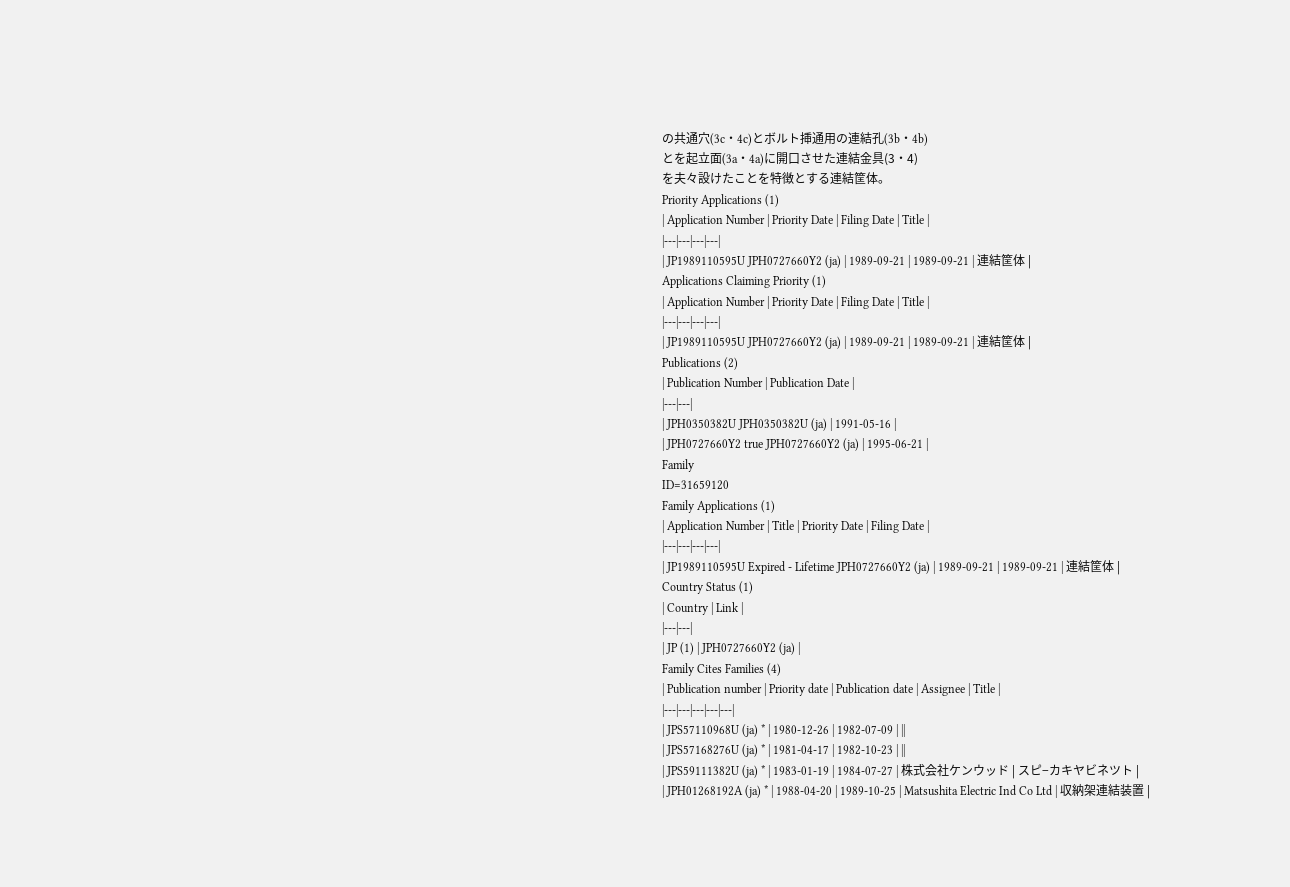の共通穴(3c・4c)とボルト挿通用の連結孔(3b・4b)
とを起立面(3a・4a)に開口させた連結金具(3・4)
を夫々設けたことを特徴とする連結筐体。
Priority Applications (1)
| Application Number | Priority Date | Filing Date | Title |
|---|---|---|---|
| JP1989110595U JPH0727660Y2 (ja) | 1989-09-21 | 1989-09-21 | 連結筐体 |
Applications Claiming Priority (1)
| Application Number | Priority Date | Filing Date | Title |
|---|---|---|---|
| JP1989110595U JPH0727660Y2 (ja) | 1989-09-21 | 1989-09-21 | 連結筐体 |
Publications (2)
| Publication Number | Publication Date |
|---|---|
| JPH0350382U JPH0350382U (ja) | 1991-05-16 |
| JPH0727660Y2 true JPH0727660Y2 (ja) | 1995-06-21 |
Family
ID=31659120
Family Applications (1)
| Application Number | Title | Priority Date | Filing Date |
|---|---|---|---|
| JP1989110595U Expired - Lifetime JPH0727660Y2 (ja) | 1989-09-21 | 1989-09-21 | 連結筐体 |
Country Status (1)
| Country | Link |
|---|---|
| JP (1) | JPH0727660Y2 (ja) |
Family Cites Families (4)
| Publication number | Priority date | Publication date | Assignee | Title |
|---|---|---|---|---|
| JPS57110968U (ja) * | 1980-12-26 | 1982-07-09 | ||
| JPS57168276U (ja) * | 1981-04-17 | 1982-10-23 | ||
| JPS59111382U (ja) * | 1983-01-19 | 1984-07-27 | 株式会社ケンウッド | スピ−カキヤビネツト |
| JPH01268192A (ja) * | 1988-04-20 | 1989-10-25 | Matsushita Electric Ind Co Ltd | 収納架連結装置 |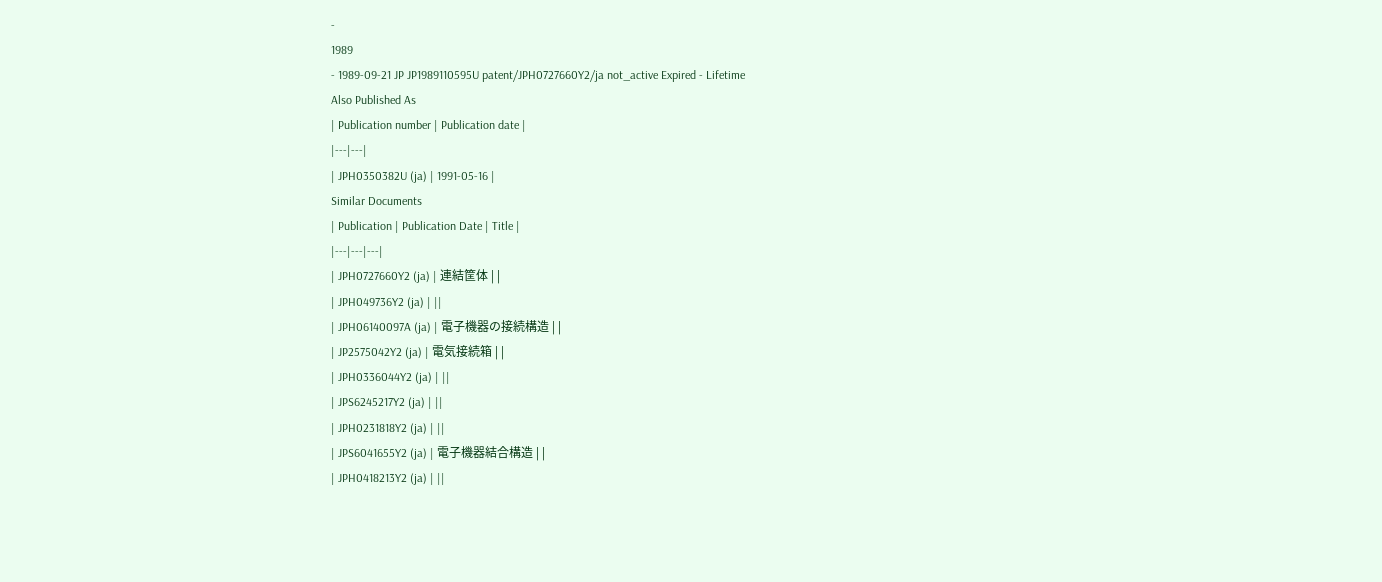-
1989
- 1989-09-21 JP JP1989110595U patent/JPH0727660Y2/ja not_active Expired - Lifetime
Also Published As
| Publication number | Publication date |
|---|---|
| JPH0350382U (ja) | 1991-05-16 |
Similar Documents
| Publication | Publication Date | Title |
|---|---|---|
| JPH0727660Y2 (ja) | 連結筐体 | |
| JPH049736Y2 (ja) | ||
| JPH06140097A (ja) | 電子機器の接続構造 | |
| JP2575042Y2 (ja) | 電気接続箱 | |
| JPH0336044Y2 (ja) | ||
| JPS6245217Y2 (ja) | ||
| JPH0231818Y2 (ja) | ||
| JPS6041655Y2 (ja) | 電子機器結合構造 | |
| JPH0418213Y2 (ja) | ||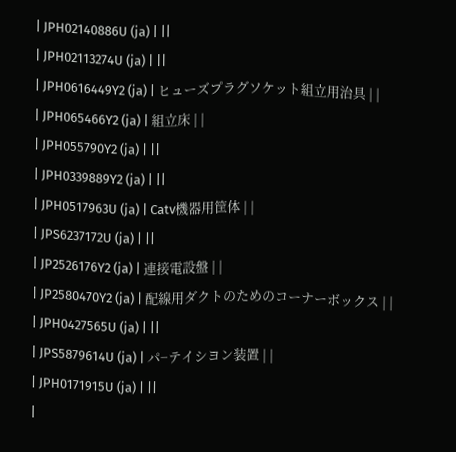| JPH02140886U (ja) | ||
| JPH02113274U (ja) | ||
| JPH0616449Y2 (ja) | ヒューズプラグソケット組立用治具 | |
| JPH065466Y2 (ja) | 組立床 | |
| JPH055790Y2 (ja) | ||
| JPH0339889Y2 (ja) | ||
| JPH0517963U (ja) | Catv機器用筐体 | |
| JPS6237172U (ja) | ||
| JP2526176Y2 (ja) | 連接電設盤 | |
| JP2580470Y2 (ja) | 配線用ダクトのためのコーナーボックス | |
| JPH0427565U (ja) | ||
| JPS5879614U (ja) | パ−テイシヨン装置 | |
| JPH0171915U (ja) | ||
|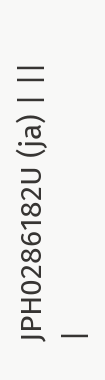JPH0286182U (ja) | ||
|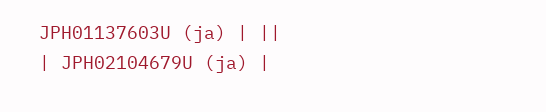JPH01137603U (ja) | ||
| JPH02104679U (ja) |